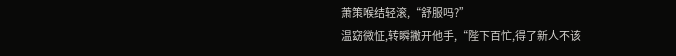萧策喉结轻滚,“舒服吗?”
温窈微怔,转瞬撇开他手,“陛下百忙,得了新人不该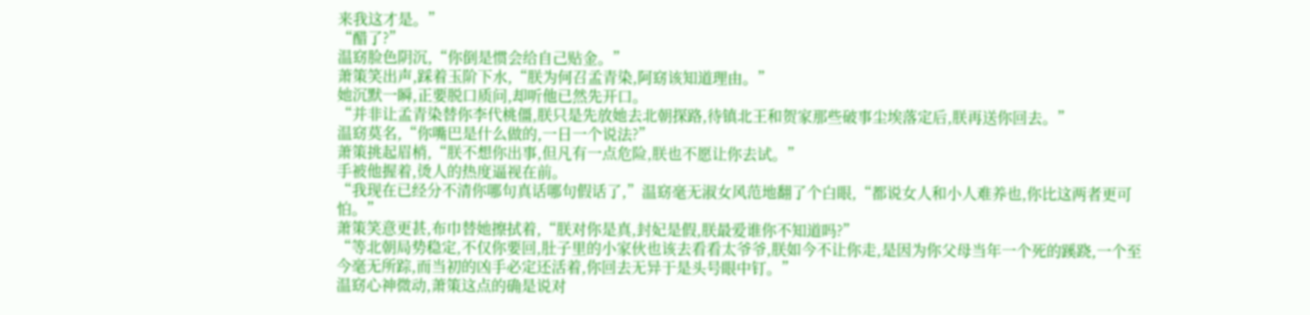来我这才是。”
“醋了?”
温窈脸色阴沉,“你倒是惯会给自己贴金。”
萧策笑出声,踩着玉阶下水,“朕为何召孟青染,阿窈该知道理由。”
她沉默一瞬,正要脱口质问,却听他已然先开口。
“并非让孟青染替你李代桃僵,朕只是先放她去北朝探路,待镇北王和贺家那些破事尘埃落定后,朕再送你回去。”
温窈莫名,“你嘴巴是什么做的,一日一个说法?”
萧策挑起眉梢,“朕不想你出事,但凡有一点危险,朕也不愿让你去试。”
手被他握着,烫人的热度逼视在前。
“我现在已经分不清你哪句真话哪句假话了,”温窈毫无淑女风范地翻了个白眼,“都说女人和小人难养也,你比这两者更可怕。”
萧策笑意更甚,布巾替她擦拭着,“朕对你是真,封妃是假,朕最爱谁你不知道吗?”
“等北朝局势稳定,不仅你要回,肚子里的小家伙也该去看看太爷爷,朕如今不让你走,是因为你父母当年一个死的蹊跷,一个至今毫无所踪,而当初的凶手必定还活着,你回去无异于是头号眼中钉。”
温窈心神微动,萧策这点的确是说对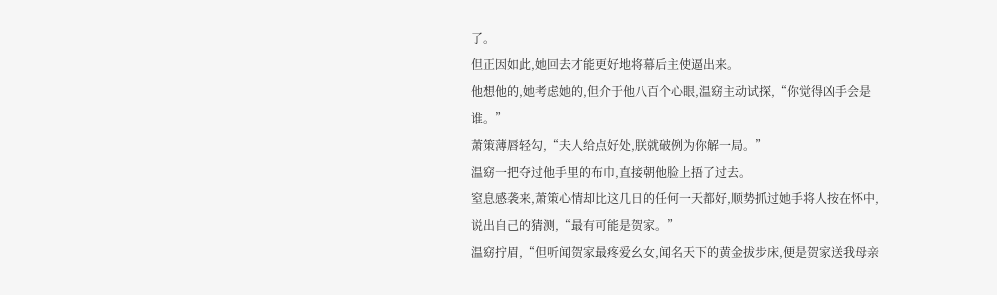了。
但正因如此,她回去才能更好地将幕后主使逼出来。
他想他的,她考虑她的,但介于他八百个心眼,温窈主动试探,“你觉得凶手会是谁。”
萧策薄唇轻勾,“夫人给点好处,朕就破例为你解一局。”
温窈一把夺过他手里的布巾,直接朝他脸上捂了过去。
窒息感袭来,萧策心情却比这几日的任何一天都好,顺势抓过她手将人按在怀中,说出自己的猜测,“最有可能是贺家。”
温窈拧眉,“但听闻贺家最疼爱幺女,闻名天下的黄金拔步床,便是贺家送我母亲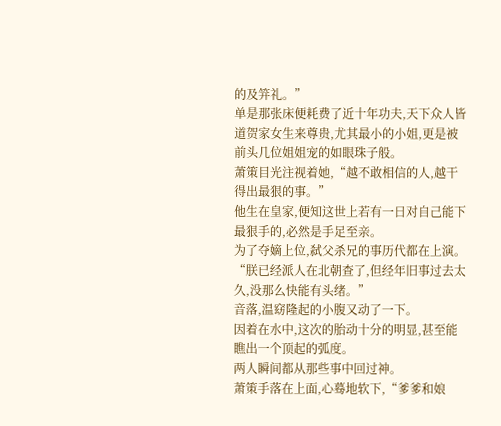的及笄礼。”
单是那张床便耗费了近十年功夫,天下众人皆道贺家女生来尊贵,尤其最小的小姐,更是被前头几位姐姐宠的如眼珠子般。
萧策目光注视着她,“越不敢相信的人,越干得出最狠的事。”
他生在皇家,便知这世上若有一日对自己能下最狠手的,必然是手足至亲。
为了夺嫡上位,弑父杀兄的事历代都在上演。
“朕已经派人在北朝查了,但经年旧事过去太久,没那么快能有头绪。”
音落,温窈隆起的小腹又动了一下。
因着在水中,这次的胎动十分的明显,甚至能瞧出一个顶起的弧度。
两人瞬间都从那些事中回过神。
萧策手落在上面,心蓦地软下,“爹爹和娘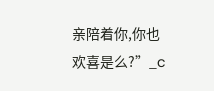亲陪着你,你也欢喜是么?”_c